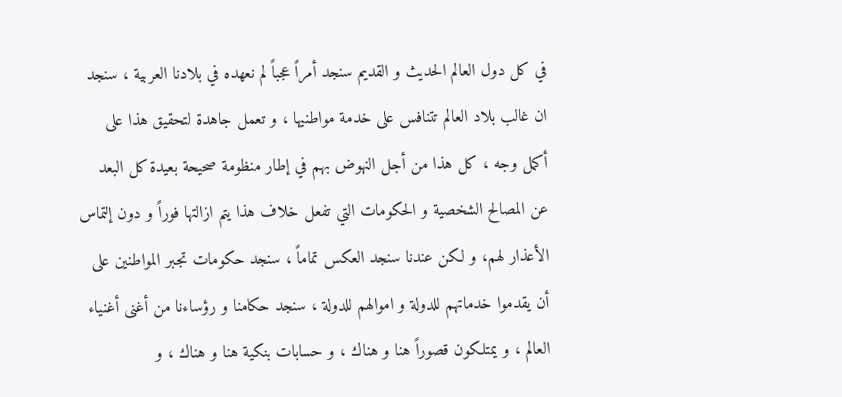في كل دول العالم الحديث و القديم سنجد أمراً عجباً لم نعهده في بلادنا العربية ، سنجد ان غالب بلاد العالم تتنافس على خدمة مواطنيها ، و تعمل جاهدة لتحقيق هذا على أكمل وجه ، كل هذا من أجل النهوض بهم في إطار منظومة صحيحة بعيدة كل البعد عن المصالح الشخصية و الحكومات التي تفعل خلاف هذا يتم ازالتها فوراً و دون إلتماس الأعذار لهم، و لكن عندنا سنجد العكس تماماً ، سنجد حكومات تجبر المواطنين على أن يقدموا خدماتهم للدولة و اموالهم للدولة ، سنجد حكامنا و رؤساءنا من أغنى أغنياء العالم ، و يمتلكون قصوراً هنا و هناك ، و حسابات بنكية هنا و هناك ، و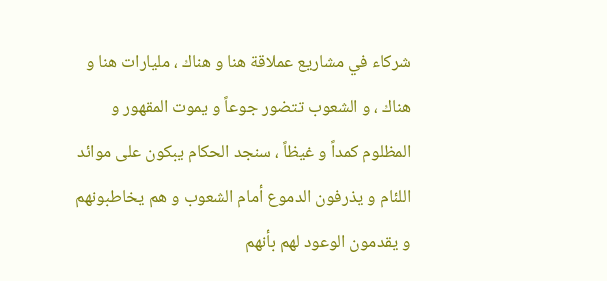شركاء في مشاريع عملاقة هنا و هناك ، مليارات هنا و هناك ، و الشعوب تتضور جوعاً و يموت المقهور و المظلوم كمداً و غيظاً ، سنجد الحكام يبكون على موائد اللئام و يذرفون الدموع أمام الشعوب و هم يخاطبونهم و يقدمون الوعود لهم بأنهم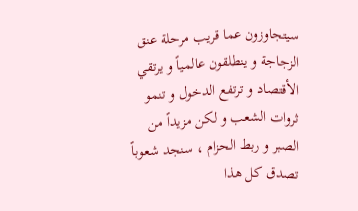سيتجاوزون عما قريب مرحلة عنق الزجاجة و ينطلقون عالمياً و يرتقي الأقتصاد و ترتفع الدخول و تنمو ثروات الشعب و لكن مزيداً من الصبر و ربط الحزام ، سنجد شعوباً تصدق كل هذا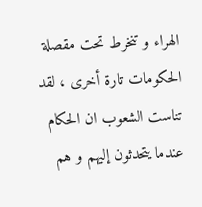الهراء و تنخرط تحت مقصلة الحكومات تارة أخرى ، لقد تناست الشعوب ان الحكام عندما يتحدثون إليهم و هم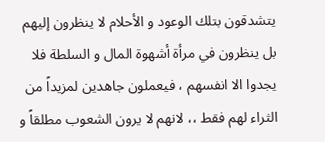يتشدقون بتلك الوعود و الأحلام لا ينظرون إليهم بل ينظرون في مرأة أشهوة المال و السلطة فلا يجدوا الا انفسهم ، فيعملون جاهدين لمزيداً من الثراء لهم فقط ،، لانهم لا يرون الشعوب مطلقاً و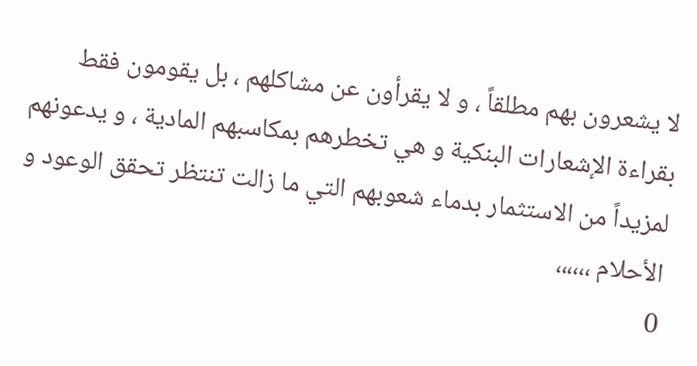لا يشعرون بهم مطلقاً ، و لا يقرأون عن مشاكلهم ، بل يقومون فقط بقراءة الإشعارات البنكية و هي تخطرهم بمكاسبهم المادية ، و يدعونهم لمزيداً من الاستثمار بدماء شعوبهم التي ما زالت تنتظر تحقق الوعود و الأحلام ،،،،،،
0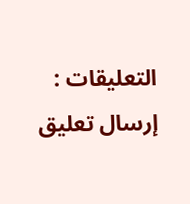التعليقات :
إرسال تعليق